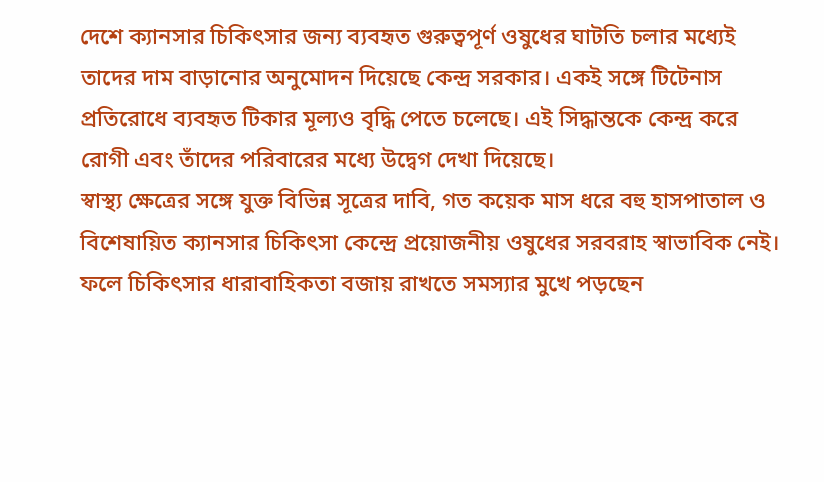দেশে ক্যানসার চিকিৎসার জন্য ব্যবহৃত গুরুত্বপূর্ণ ওষুধের ঘাটতি চলার মধ্যেই তাদের দাম বাড়ানোর অনুমোদন দিয়েছে কেন্দ্র সরকার। একই সঙ্গে টিটেনাস প্রতিরোধে ব্যবহৃত টিকার মূল্যও বৃদ্ধি পেতে চলেছে। এই সিদ্ধান্তকে কেন্দ্র করে রোগী এবং তাঁদের পরিবারের মধ্যে উদ্বেগ দেখা দিয়েছে।
স্বাস্থ্য ক্ষেত্রের সঙ্গে যুক্ত বিভিন্ন সূত্রের দাবি, গত কয়েক মাস ধরে বহু হাসপাতাল ও বিশেষায়িত ক্যানসার চিকিৎসা কেন্দ্রে প্রয়োজনীয় ওষুধের সরবরাহ স্বাভাবিক নেই। ফলে চিকিৎসার ধারাবাহিকতা বজায় রাখতে সমস্যার মুখে পড়ছেন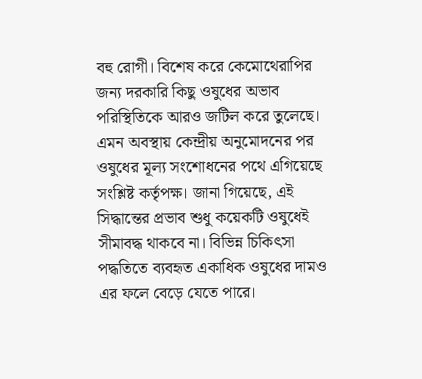বহু রোগী। বিশেষ করে কেমোথেরাপির জন্য দরকারি কিছু ওষুধের অভাব পরিস্থিতিকে আরও জটিল করে তুলেছে।
এমন অবস্থায় কেন্দ্রীয় অনুমোদনের পর ওষুধের মূল্য সংশোধনের পথে এগিয়েছে সংশ্লিষ্ট কর্তৃপক্ষ। জানা গিয়েছে, এই সিদ্ধান্তের প্রভাব শুধু কয়েকটি ওষুধেই সীমাবদ্ধ থাকবে না। বিভিন্ন চিকিৎসা পদ্ধতিতে ব্যবহৃত একাধিক ওষুধের দামও এর ফলে বেড়ে যেতে পারে।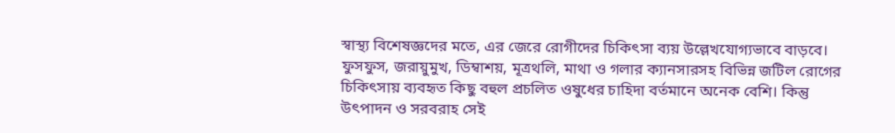স্বাস্থ্য বিশেষজ্ঞদের মতে, এর জেরে রোগীদের চিকিৎসা ব্যয় উল্লেখযোগ্যভাবে বাড়বে।
ফুসফুস, জরায়ুমুখ, ডিম্বাশয়, মূত্রথলি, মাথা ও গলার ক্যানসারসহ বিভিন্ন জটিল রোগের চিকিৎসায় ব্যবহৃত কিছু বহুল প্রচলিত ওষুধের চাহিদা বর্তমানে অনেক বেশি। কিন্তু উৎপাদন ও সরবরাহ সেই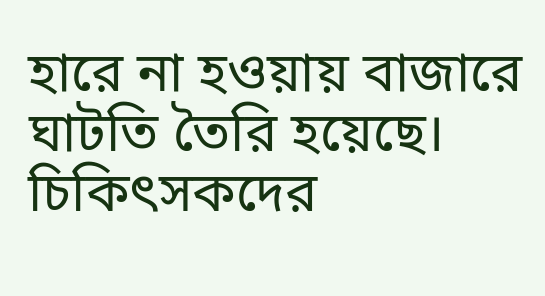হারে না হওয়ায় বাজারে ঘাটতি তৈরি হয়েছে। চিকিৎসকদের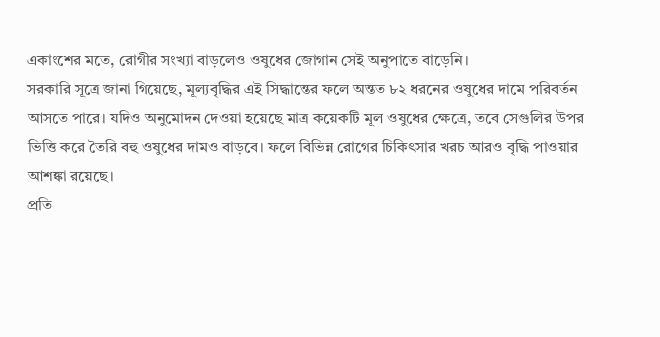একাংশের মতে, রোগীর সংখ্যা বাড়লেও ওষুধের জোগান সেই অনুপাতে বাড়েনি।
সরকারি সূত্রে জানা গিয়েছে, মূল্যবৃদ্ধির এই সিদ্ধান্তের ফলে অন্তত ৮২ ধরনের ওষুধের দামে পরিবর্তন আসতে পারে। যদিও অনুমোদন দেওয়া হয়েছে মাত্র কয়েকটি মূল ওষুধের ক্ষেত্রে, তবে সেগুলির উপর ভিত্তি করে তৈরি বহু ওষুধের দামও বাড়বে। ফলে বিভিন্ন রোগের চিকিৎসার খরচ আরও বৃদ্ধি পাওয়ার আশঙ্কা রয়েছে।
প্রতি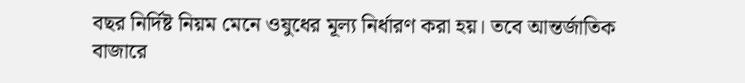বছর নির্দিষ্ট নিয়ম মেনে ওষুধের মূল্য নির্ধারণ করা হয়। তবে আন্তর্জাতিক বাজারে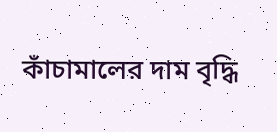কাঁচামালের দাম বৃদ্ধি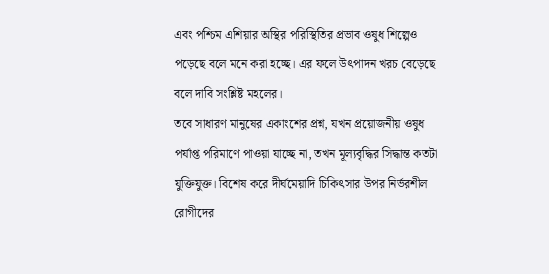এবং পশ্চিম এশিয়ার অস্থির পরিস্থিতির প্রভাব ওষুধ শিল্পেও পড়েছে বলে মনে করা হচ্ছে। এর ফলে উৎপাদন খরচ বেড়েছে বলে দাবি সংশ্লিষ্ট মহলের।
তবে সাধারণ মানুষের একাংশের প্রশ্ন, যখন প্রয়োজনীয় ওষুধ পর্যাপ্ত পরিমাণে পাওয়া যাচ্ছে না, তখন মূল্যবৃদ্ধির সিদ্ধান্ত কতটা যুক্তিযুক্ত। বিশেষ করে দীর্ঘমেয়াদি চিকিৎসার উপর নির্ভরশীল রোগীদের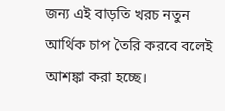জন্য এই বাড়তি খরচ নতুন আর্থিক চাপ তৈরি করবে বলেই আশঙ্কা করা হচ্ছে।